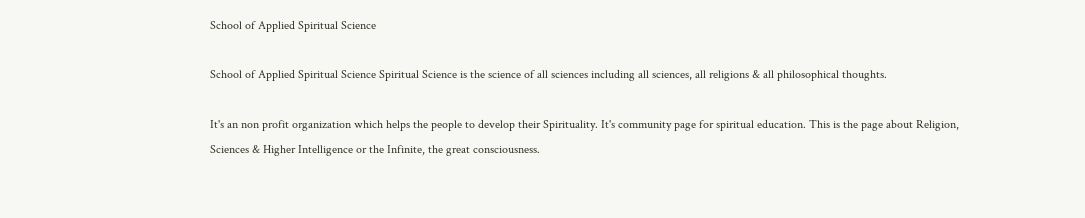School of Applied Spiritual Science

School of Applied Spiritual Science Spiritual Science is the science of all sciences including all sciences, all religions & all philosophical thoughts.

It's an non profit organization which helps the people to develop their Spirituality. It's community page for spiritual education. This is the page about Religion, Sciences & Higher Intelligence or the Infinite, the great consciousness.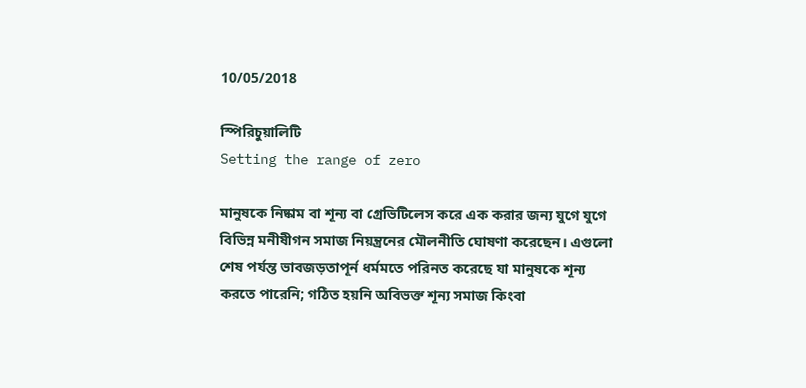10/05/2018

স্পিরিচুয়ালিটি
Setting the range of zero

মানুষকে নিষ্কাম বা শূন্য বা গ্রেভিটিলেস করে এক করার জন্য যুগে যুগে বিভিন্ন মনীষীগন সমাজ নিয়ন্ত্রনের মৌলনীতি ঘোষণা করেছেন। এগুলো শেষ পর্যন্ত ভাবজড়তাপূর্ন ধর্মমতে পরিনত করেছে যা মানুষকে শূন্য করতে পারেনি; গঠিত হয়নি অবিভক্ত শূন্য সমাজ কিংবা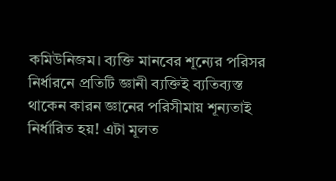কমিউনিজম। ব্যক্তি মানবের শূন্যের পরিসর নির্ধারনে প্রতিটি জ্ঞানী ব্যক্তিই ব্যতিব্যস্ত থাকেন কারন জ্ঞানের পরিসীমায় শূন্যতাই নির্ধারিত হয়! এটা মূলত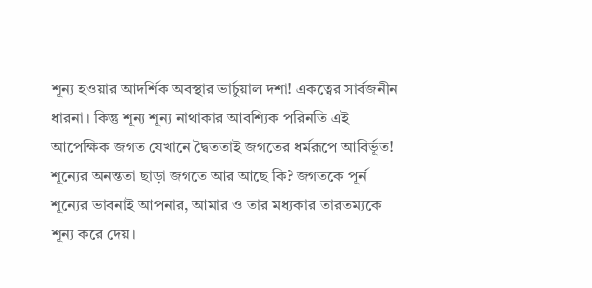শূন্য হওয়ার আদর্শিক অবস্থার ভার্চুয়াল দশা! একত্বের সার্বজনীন ধারনা। কিন্তু শূন্য শূন্য নাথাকার আবশ্যিক পরিনতি এই আপেক্ষিক জগত যেখানে দ্বৈততাই জগতের ধর্মরূপে আবির্ভূত!
শূন্যের অনন্ততা ছাড়া জগতে আর আছে কি? জগতকে পূর্ন শূন্যের ভাবনাই আপনার, আমার ও তার মধ্যকার তারতম্যকে শূন্য করে দেয়।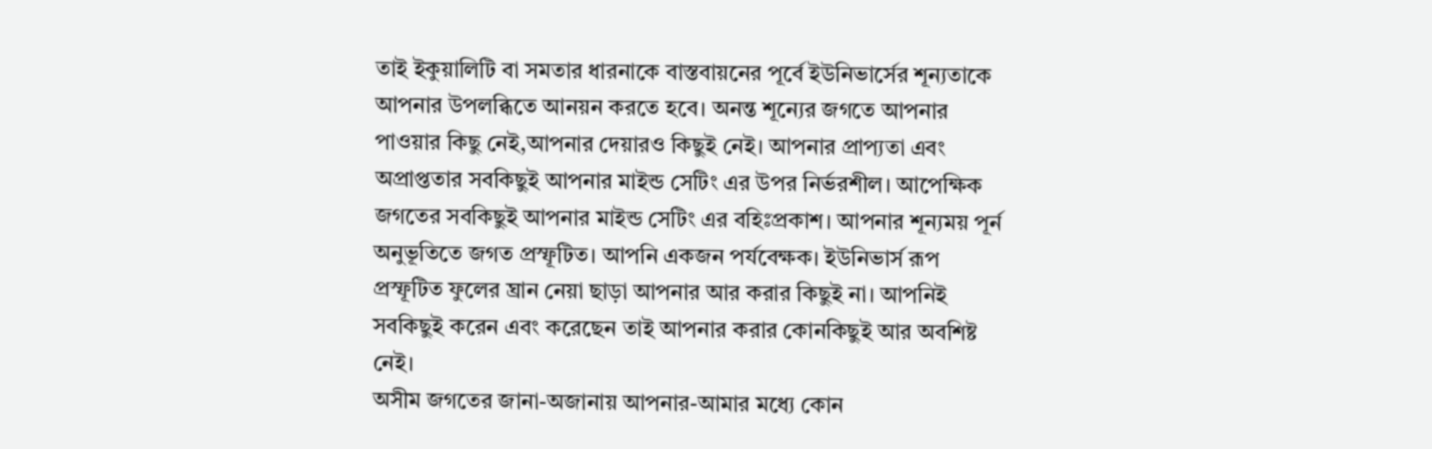তাই ইকুয়ালিটি বা সমতার ধারনাকে বাস্তবায়নের পূর্বে ইউনিভার্সের শূন্যতাকে আপনার উপলব্ধিতে আনয়ন করতে হবে। অনন্ত শূন্যের জগতে আপনার পাওয়ার কিছু নেই,আপনার দেয়ারও কিছুই নেই। আপনার প্রাপ্যতা এবং অপ্রাপ্ততার সবকিছুই আপনার মাইন্ড সেটিং এর উপর নির্ভরশীল। আপেক্ষিক জগতের সবকিছুই আপনার মাইন্ড সেটিং এর বহিঃপ্রকাশ। আপনার শূন্যময় পূর্ন অনুভূতিতে জগত প্রস্ফূটিত। আপনি একজন পর্যবেক্ষক। ইউনিভার্স রূপ প্রস্ফূটিত ফুলের ঘ্রান নেয়া ছাড়া আপনার আর করার কিছুই না। আপনিই সবকিছুই করেন এবং করেছেন তাই আপনার করার কোনকিছুই আর অবশিষ্ট নেই।
অসীম জগতের জানা-অজানায় আপনার-আমার মধ্যে কোন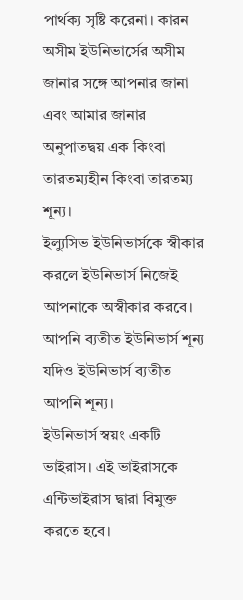পার্থক্য সৃষ্টি করেনা। কারন অসীম ইউনিভার্সের অসীম জানার সঙ্গে আপনার জানা এবং আমার জানার অনুপাতদ্বয় এক কিংবা তারতম্যহীন কিংবা তারতম্য শূন্য।
ইল্যুসিভ ইউনিভার্সকে স্বীকার করলে ইউনিভার্স নিজেই আপনাকে অস্বীকার করবে। আপনি ব্যতীত ইউনিভার্স শূন্য যদিও ইউনিভার্স ব্যতীত আপনি শূন্য।
ইউনিভার্স স্বয়ং একটি ভাইরাস। এই ভাইরাসকে এন্টিভাইরাস দ্বারা বিমুক্ত করতে হবে।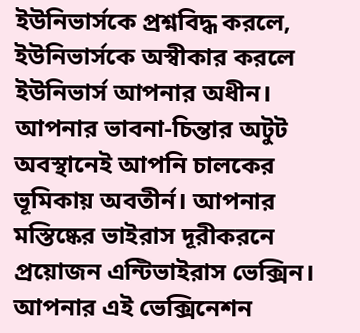ইউনিভার্সকে প্রশ্নবিদ্ধ করলে, ইউনিভার্সকে অস্বীকার করলে ইউনিভার্স আপনার অধীন। আপনার ভাবনা-চিন্তার অটুট অবস্থানেই আপনি চালকের ভূমিকায় অবতীর্ন। আপনার মস্তিষ্কের ভাইরাস দূরীকরনে প্রয়োজন এন্টিভাইরাস ভেক্সিন। আপনার এই ভেক্সিনেশন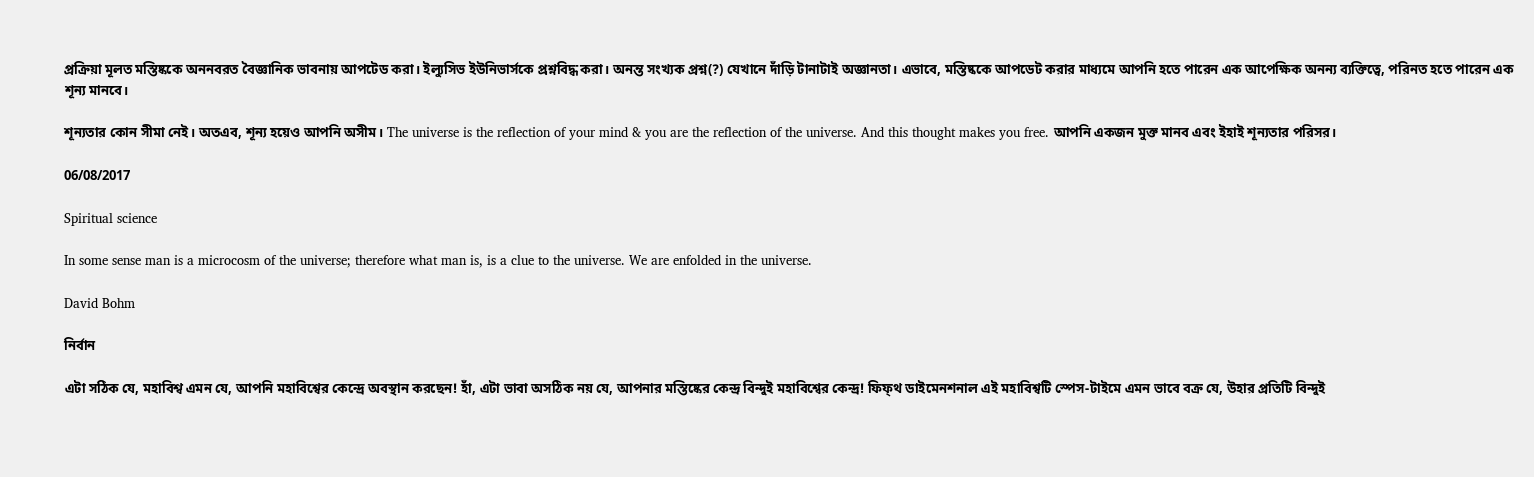প্রক্রিয়া মূলত মস্তিষ্ককে অননবরত বৈজ্ঞানিক ভাবনায় আপটেড করা। ইল্যুসিভ ইউনিভার্সকে প্রশ্নবিদ্ধ করা। অনন্ত সংখ্যক প্রশ্ন(?) যেখানে দাঁড়ি টানাটাই অজ্ঞানতা। এভাবে, মস্তিষ্ককে আপডেট করার মাধ্যমে আপনি হতে পারেন এক আপেক্ষিক অনন্য ব্যক্তিত্বে, পরিনত হতে পারেন এক শূন্য মানবে।

শূন্যতার কোন সীমা নেই। অতএব, শূন্য হয়েও আপনি অসীম। The universe is the reflection of your mind & you are the reflection of the universe. And this thought makes you free. আপনি একজন মুক্ত মানব এবং ইহাই শূন্যতার পরিসর।

06/08/2017

Spiritual science

In some sense man is a microcosm of the universe; therefore what man is, is a clue to the universe. We are enfolded in the universe.

David Bohm

নির্বান

এটা সঠিক যে, মহাবিশ্ব এমন যে, আপনি মহাবিশ্বের কেন্দ্রে অবস্থান করছেন! হাঁ, এটা ভাবা অসঠিক নয় যে, আপনার মস্তিষ্কের কেন্দ্র বিন্দুই মহাবিশ্বের কেন্দ্র! ফিফ্থ ডাইমেনশনাল এই মহাবিশ্বটি স্পেস-টাইমে এমন ভাবে বক্র যে, উহার প্রতিটি বিন্দুই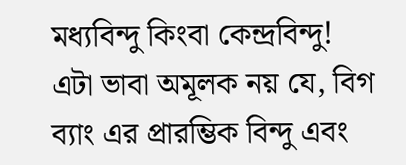মধ্যবিন্দু কিংবা কেন্দ্রবিন্দু! এটা ভাবা অমূলক নয় যে, বিগ ব্যাং এর প্রারম্ভিক বিন্দু এবং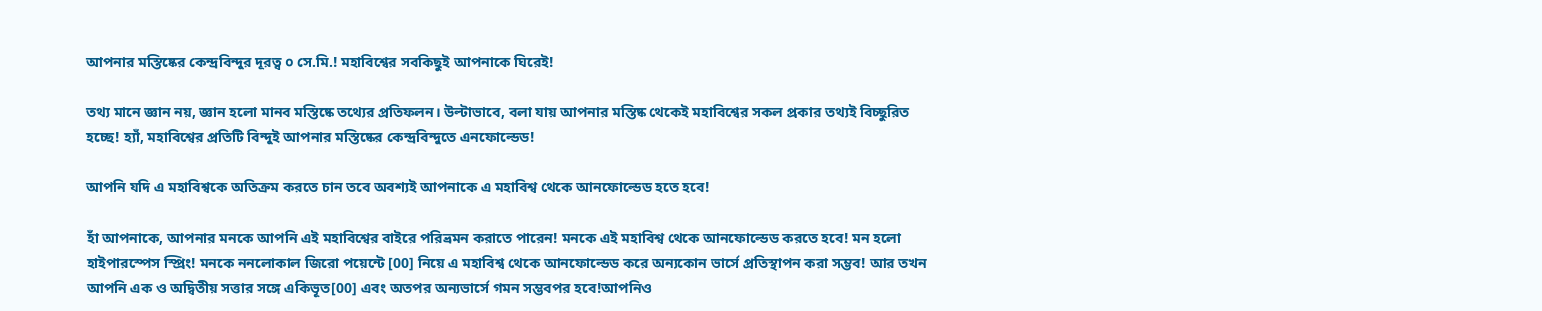আপনার মস্তিষ্কের কেন্দ্রবিন্দুর দূরত্ব ০ সে.মি.! মহাবিশ্বের সবকিছুই আপনাকে ঘিরেই!

তথ্য মানে জ্ঞান নয়, জ্ঞান হলো মানব মস্তিষ্কে তথ্যের প্রতিফলন। উল্টাভাবে, বলা যায় আপনার মস্তিষ্ক থেকেই মহাবিশ্বের সকল প্রকার তথ্যই বিচ্ছুরিত হচ্ছে! হ্যাঁ, মহাবিশ্বের প্রতিটি বিন্দুই আপনার মস্তিষ্কের কেন্দ্রবিন্দুতে এনফোল্ডেড!

আপনি যদি এ মহাবিশ্বকে অতিক্রম করতে চান তবে অবশ্যই আপনাকে এ মহাবিশ্ব থেকে আনফোল্ডেড হতে হবে!

হাঁ আপনাকে, আপনার মনকে আপনি এই মহাবিশ্বের বাইরে পরিভ্রমন করাতে পারেন! মনকে এই মহাবিশ্ব থেকে আনফোল্ডেড করতে হবে! মন হলো হাইপারস্পেস স্প্রিং! মনকে ননলোকাল জিরো পয়েন্টে [00] নিয়ে এ মহাবিশ্ব থেকে আনফোল্ডেড করে অন্যকোন ভার্সে প্রতিস্থাপন করা সম্ভব! আর তখন আপনি এক ও অদ্বিতীয় সত্তার সঙ্গে একিভূত[00] এবং অতপর অন্যভার্সে গমন সম্ভবপর হবে!আপনিও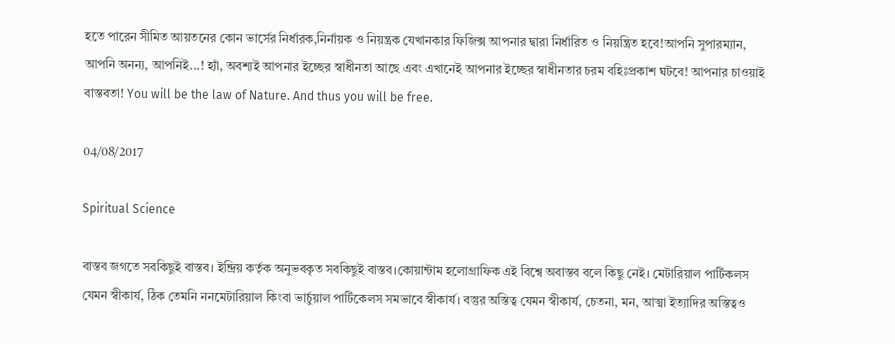হতে পারেন সীমিত আয়তনের কোন ভার্সের নির্ধারক,নির্নায়ক ও নিয়ন্ত্রক যেখানকার ফিজিক্স আপনার দ্বারা নির্ধারিত ও নিয়ন্ত্রিত হবে!আপনি সুপারম্যান, আপনি অনন্য, আপনিই...! হ্যাঁ, অবশ্যই আপনার ইচ্ছের স্বাধীনতা আছে এবং এখানেই আপনার ইচ্ছের স্বাধীনতার চরম বহিঃপ্রকাশ ঘটবে! আপনার চাওয়াই বাস্তবতা! You will be the law of Nature. And thus you will be free.

04/08/2017

Spiritual Science

বাস্তব জগতে সবকিছুই বাস্তব। ইন্দ্রিয় কর্তৃক অনুভবকৃত সবকিছুই বাস্তব।কোয়ান্টাম হলোগ্রাফিক এই বিশ্বে অবাস্তব বলে কিছু নেই। মেটারিয়াল পার্টিকলস যেমন স্বীকার্য, ঠিক তেমনি ননমেটারিয়াল কিংবা ভার্চুয়াল পার্টিকেলস সমভাবে স্বীকার্য। বস্তুর অস্তিত্ব যেমন স্বীকার্য, চেতনা, মন, আত্মা ইত্যাদির অস্তিত্বও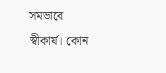সমভাবে স্বীকার্য। কোন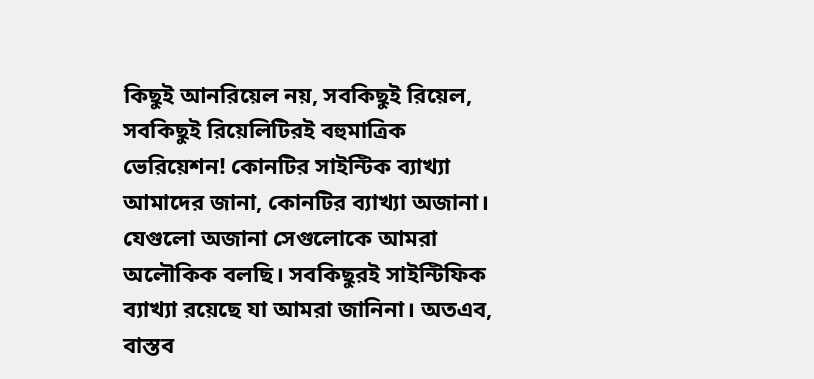কিছুই আনরিয়েল নয়, সবকিছুই রিয়েল, সবকিছুই রিয়েলিটিরই বহুমাত্রিক ভেরিয়েশন! কোনটির সাইন্টিক ব্যাখ্যা আমাদের জানা, কোনটির ব্যাখ্যা অজানা। যেগুলো অজানা সেগুলোকে আমরা অলৌকিক বলছি। সবকিছুরই সাইন্টিফিক ব্যাখ্যা রয়েছে যা আমরা জানিনা। অতএব, বাস্তব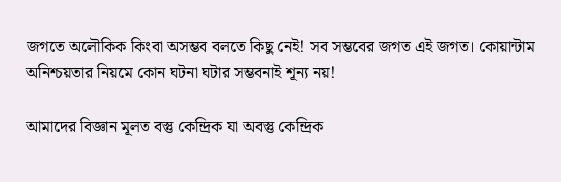জগতে অলৌকিক কিংবা অসম্ভব বলতে কিছু নেই! সব সম্ভবের জগত এই জগত। কোয়ান্টাম অনিশ্চয়তার নিয়মে কোন ঘটনা ঘটার সম্ভবনাই শূন্য নয়!

আমাদের বিজ্ঞান মূলত বস্তু কেন্দ্রিক যা অবস্তু কেন্দ্রিক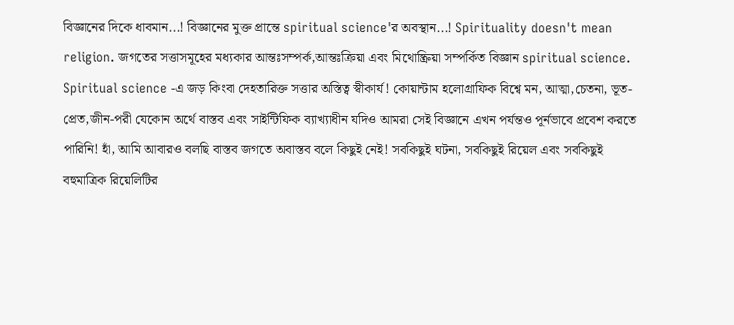বিজ্ঞানের দিকে ধাবমান...! বিজ্ঞানের মুক্ত প্রান্তে spiritual science'র অবস্থান...! Spirituality doesn't mean religion. জগতের সত্তাসমূহের মধ্যকার আন্তঃসম্পর্ক,আন্তঃক্রিয়া এবং মিথোষ্ক্রিয়া সম্পর্কিত বিজ্ঞান spiritual science. Spiritual science -এ জড় কিংবা দেহতারিক্ত সত্তার অস্তিত্ব স্বীকার্য! কোয়ান্টাম হলোগ্রাফিক বিশ্বে মন, আত্মা,চেতনা, ভূত-প্রেত,জীন-পরী যেকোন অর্থে বাস্তব এবং সাইন্টিফিক ব্যাখ্যাধীন যদিও আমরা সেই বিজ্ঞানে এখন পর্যন্তও পূর্নভাবে প্রবেশ করতে পারিনি! হাঁ, আমি আবারও বলছি বাস্তব জগতে অবাস্তব বলে কিছুই নেই! সবকিছুই ঘটনা, সবকিছুই রিয়েল এবং সবকিছুই বহুমাত্রিক রিয়েলিটির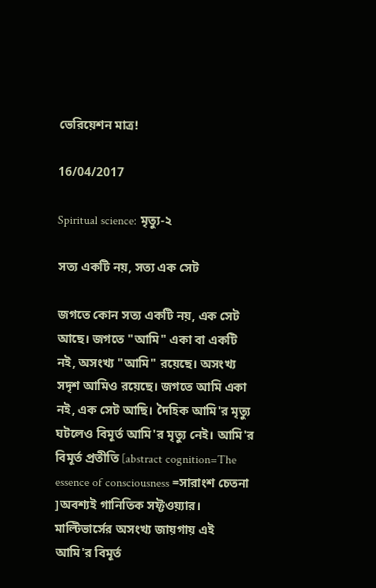ভেরিয়েশন মাত্র!

16/04/2017

Spiritual science: মৃত্যু-২

সত্য একটি নয়, সত্য এক সেট

জগতে কোন সত্য একটি নয়, এক সেট আছে। জগতে "আমি" একা বা একটি নই, অসংখ্য "আমি" রয়েছে। অসংখ্য সদৃশ আমিও রয়েছে। জগতে আমি একা নই, এক সেট আছি। দৈহিক আমি'র মৃত্যু ঘটলেও বিমূর্ত আমি'র মৃত্যু নেই। আমি'র বিমূর্ত প্রতীতি [abstract cognition=The essence of consciousness =সারাংশ চেতনা ]অবশ্যই গানিতিক সফ্টওয়্যার। মাল্টিভার্সের অসংখ্য জায়গায় এই আমি'র বিমূর্ত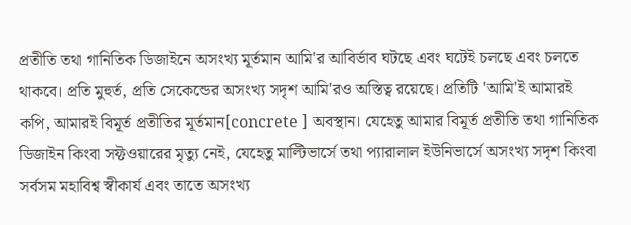প্রতীতি তথা গানিতিক ডিজাইনে অসংখ্য মূর্তমান আমি'র আবির্ভাব ঘটছে এবং ঘটেই চলছে এবং চলতে থাকবে। প্রতি মুহুর্ত, প্রতি সেকেন্ডের অসংখ্য সদৃশ আমি'রও অস্তিত্ব রয়েছে। প্রতিটি 'আমি'ই আমারই কপি, আমারই বিমূর্ত প্রতীতির মূর্তমান[concrete ] অবস্থান। যেহেতু আমার বিমূর্ত প্রতীতি তথা গানিতিক ডিজাইন কিংবা সফ্টওয়ারের মৃত্যু নেই, যেহেতু মাল্টিভার্সে তথা প্যারালাল ইউনিভার্সে অসংখ্য সদৃশ কিংবা সর্বসম মহাবিশ্ব স্বীকার্য এবং তাতে অসংখ্য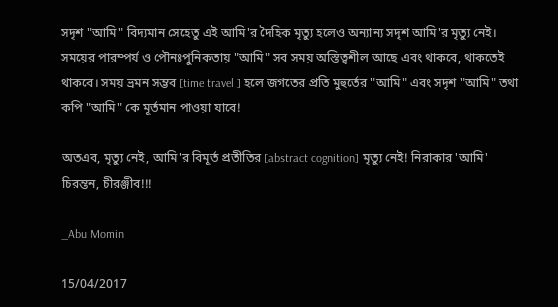সদৃশ "আমি" বিদ্যমান সেহেতু এই আমি'র দৈহিক মৃত্যু হলেও অন্যান্য সদৃশ আমি'র মৃত্যু নেই। সময়ের পারম্পর্য ও পৌনঃপুনিকতায় "আমি" সব সময় অস্তিত্বশীল আছে এবং থাকবে, থাকতেই থাকবে। সময় ভ্রমন সম্ভব [time travel ] হলে জগতের প্রতি মুহুর্তের "আমি" এবং সদৃশ "আমি" তথা কপি "আমি" কে মূর্তমান পাওয়া যাবে!

অতএব, মৃত্যু নেই, আমি'র বিমূর্ত প্রতীতির [abstract cognition] মৃত্যু নেই! নিরাকার 'আমি' চিরন্তন, চীরঞ্জীব!!!

_Abu Momin

15/04/2017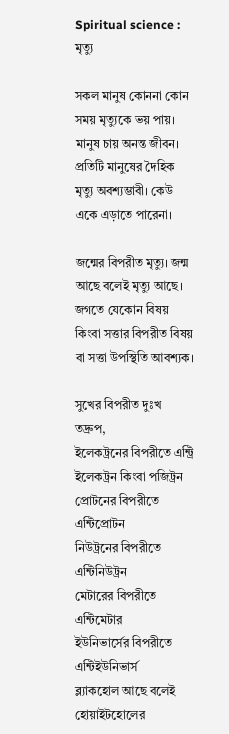Spiritual science : মৃত্যু

সকল মানুষ কোননা কোন সময় মৃত্যুকে ভয় পায়। মানুষ চায় অনন্ত জীবন। প্রতিটি মানুষের দৈহিক মৃত্যু অবশ্যম্ভাবী। কেউ একে এড়াতে পারেনা।

জন্মের বিপরীত মৃত্যু। জন্ম আছে বলেই মৃত্যু আছে। জগতে যেকোন বিষয় কিংবা সত্তার বিপরীত বিষয় বা সত্তা উপস্থিতি আবশ্যক।

সুখের বিপরীত দুঃখ
তদ্রুপ,
ইলেকট্রনের বিপরীতে এন্ট্রি ইলেকট্রন কিংবা পজিট্রন
প্রোটনের বিপরীতে এন্টিপ্রোটন
নিউট্রনের বিপরীতে এন্টিনিউট্রন
মেটারের বিপরীতে এন্টিমেটার
ইউনিভার্সের বিপরীতে এন্টিইউনিভার্স
ব্ল্যাকহোল আছে বলেই হোয়াইটহোলের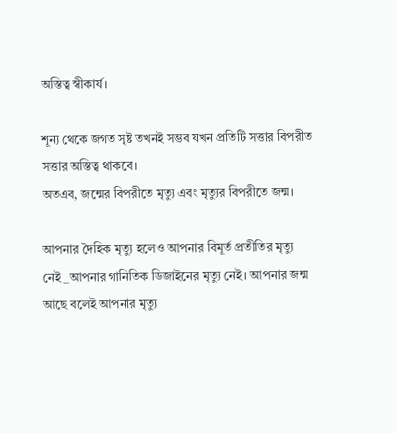অস্তিত্ব স্বীকার্য।

শূন্য থেকে জগত সৃষ্ট তখনই সম্ভব যখন প্রতিটি সত্তার বিপরীত সত্তার অস্তিত্ব থাকবে।
অতএব, জন্মের বিপরীতে মৃত্যু এবং মৃত্যুর বিপরীতে জন্ম।

আপনার দৈহিক মৃত্যু হলেও আপনার বিমূর্ত প্রতীতির মৃত্যু নেই_আপনার গানিতিক ডিজাইনের মৃত্যু নেই। আপনার জন্ম আছে বলেই আপনার মৃত্যু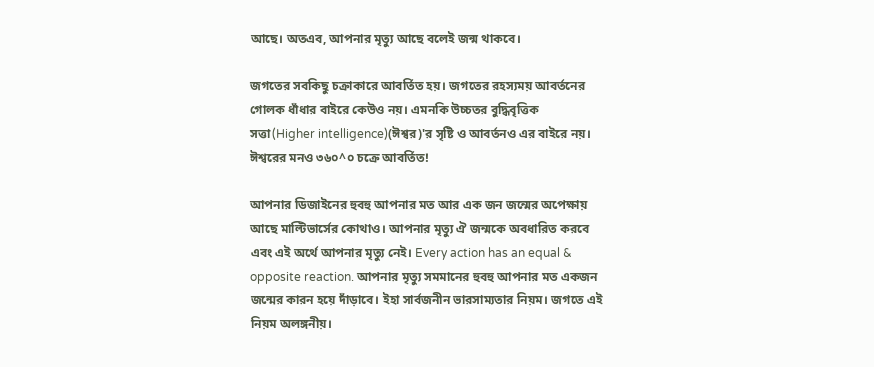আছে। অতএব, আপনার মৃত্যু আছে বলেই জন্ম থাকবে।

জগতের সবকিছু চক্রাকারে আবর্তিত হয়। জগতের রহস্যময় আবর্তনের গোলক ধাঁধার বাইরে কেউও নয়। এমনকি উচ্চতর বুদ্ধিবৃত্তিক সত্তা(Higher intelligence)(ঈশ্বর)'র সৃষ্টি ও আবর্তনও এর বাইরে নয়। ঈশ্বরের মনও ৩৬০^০ চক্রে আবর্তিত!

আপনার ডিজাইনের হুবহু আপনার মত আর এক জন জন্মের অপেক্ষায় আছে মাল্টিভার্সের কোথাও। আপনার মৃত্যু ঐ জন্মকে অবধারিত করবে এবং এই অর্থে আপনার মৃত্যু নেই। Every action has an equal & opposite reaction. আপনার মৃত্যু সমমানের হুবহু আপনার মত একজন জন্মের কারন হয়ে দাঁড়াবে। ইহা সার্বজনীন ভারসাম্যতার নিয়ম। জগতে এই নিয়ম অলঙ্গনীয়।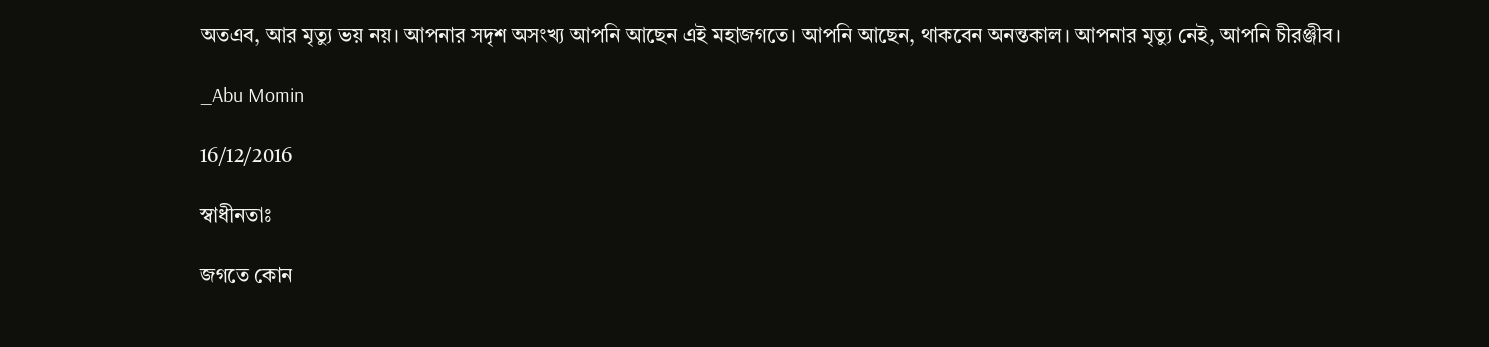অতএব, আর মৃত্যু ভয় নয়। আপনার সদৃশ অসংখ্য আপনি আছেন এই মহাজগতে। আপনি আছেন, থাকবেন অনন্তকাল। আপনার মৃত্যু নেই, আপনি চীরঞ্জীব।

_Abu Momin

16/12/2016

স্বাধীনতাঃ

জগতে কোন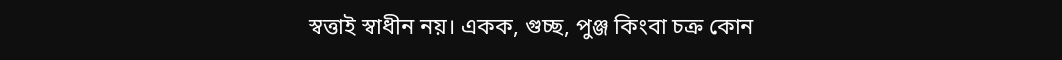স্বত্তাই স্বাধীন নয়। একক, গুচ্ছ, পুঞ্জ কিংবা চক্র কোন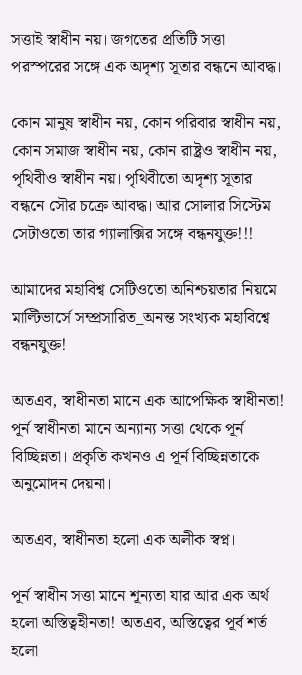সত্তাই স্বাধীন নয়। জগতের প্রতিটি সত্তা পরস্পরের সঙ্গে এক অদৃশ্য সূতার বন্ধনে আবদ্ধ।

কোন মানুষ স্বাধীন নয়, কোন পরিবার স্বাধীন নয়, কোন সমাজ স্বাধীন নয়, কোন রাষ্ট্রও স্বাধীন নয়, পৃথিবীও স্বাধীন নয়। পৃথিবীতো অদৃশ্য সূতার বন্ধনে সৌর চক্রে আবদ্ধ। আর সোলার সিস্টেম সেটাওতো তার গ্যালাক্সির সঙ্গে বন্ধনযুক্ত!!!

আমাদের মহাবিশ্ব সেটিওতো অনিশ্চয়তার নিয়মে মাল্টিভার্সে সম্প্রসারিত_অনন্ত সংখ্যক মহাবিশ্বে বন্ধনযুক্ত!

অতএব, স্বাধীনতা মানে এক আপেক্ষিক স্বাধীনতা! পূর্ন স্বাধীনতা মানে অন্যান্য সত্তা থেকে পূর্ন বিচ্ছিন্নতা। প্রকৃতি কখনও এ পূর্ন বিচ্ছিন্নতাকে অনুমোদন দেয়না।

অতএব, স্বাধীনতা হলো এক অলীক স্বপ্ন।

পূর্ন স্বাধীন সত্তা মানে শূন্যতা যার আর এক অর্থ হলো অস্তিত্বহীনতা! অতএব, অস্তিত্বের পূর্ব শর্ত হলো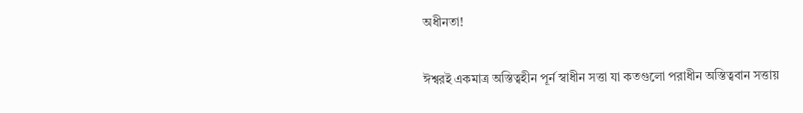অধীনতা!

ঈশ্বরই একমাত্র অস্তিত্বহীন পূর্ন স্বাধীন সত্তা যা কতগুলো পরাধীন অস্তিত্ববান সত্তায়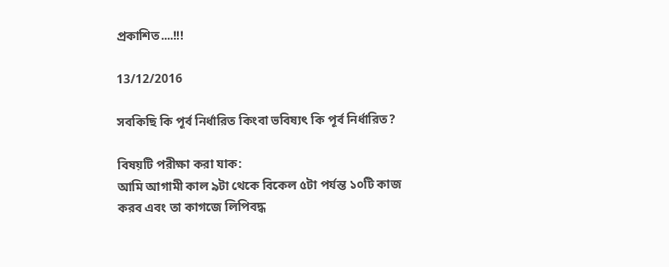প্রকাশিত....!!!

13/12/2016

সবকিছি কি পূর্ব নির্ধারিত কিংবা ভবিষ্যৎ কি পূর্ব নির্ধারিত?

বিষয়টি পরীক্ষা করা যাক:
আমি আগামী কাল ৯টা থেকে বিকেল ৫টা পর্যন্ত ১০টি কাজ করব এবং তা কাগজে লিপিবদ্ধ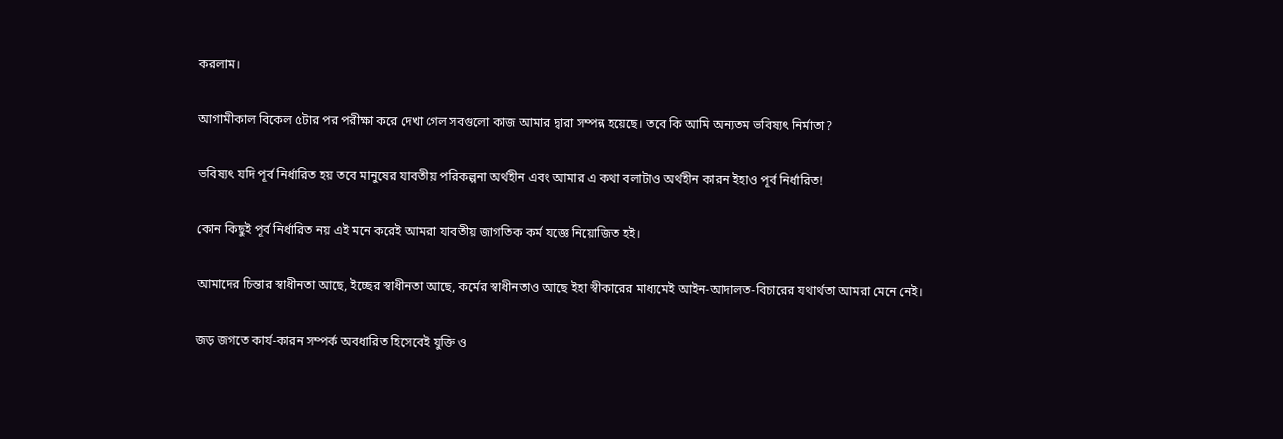করলাম।

আগামীকাল বিকেল ৫টার পর পরীক্ষা করে দেখা গেল সবগুলো কাজ আমার দ্বারা সম্পন্ন হয়েছে। তবে কি আমি অন্যতম ভবিষ্যৎ নির্মাতা?

ভবিষ্যৎ যদি পূর্ব নির্ধারিত হয় তবে মানুষের যাবতীয় পরিকল্পনা অর্থহীন এবং আমার এ কথা বলাটাও অর্থহীন কারন ইহাও পূর্ব নির্ধারিত!

কোন কিছুই পূর্ব নির্ধারিত নয় এই মনে করেই আমরা যাবতীয় জাগতিক কর্ম যজ্ঞে নিয়োজিত হই।

আমাদের চিন্তার স্বাধীনতা আছে, ইচ্ছের স্বাধীনতা আছে, কর্মের স্বাধীনতাও আছে ইহা স্বীকারের মাধ্যমেই আইন-আদালত-বিচারের যথার্থতা আমরা মেনে নেই।

জড় জগতে কার্য-কারন সম্পর্ক অবধারিত হিসেবেই যুক্তি ও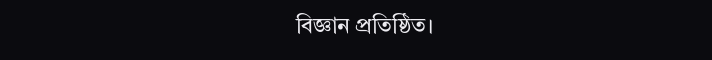বিজ্ঞান প্রতিষ্ঠিত।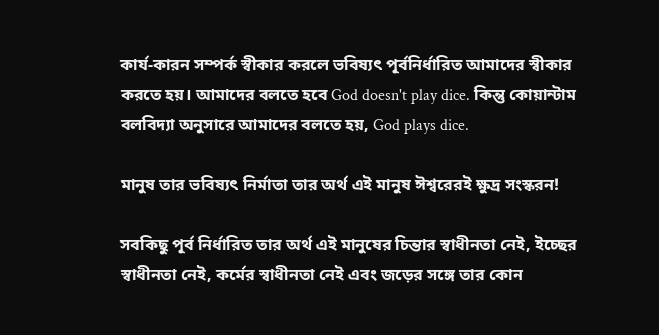কার্য-কারন সম্পর্ক স্বীকার করলে ভবিষ্যৎ পূর্বনির্ধারিত আমাদের স্বীকার করতে হয়। আমাদের বলতে হবে God doesn't play dice. কিন্তু কোয়ান্টাম বলবিদ্যা অনুসারে আমাদের বলতে হয়, God plays dice.

মানুষ তার ভবিষ্যৎ নির্মাতা তার অর্থ এই মানুষ ঈশ্বরেরই ক্ষুদ্র সংস্করন!

সবকিছু পূর্ব নির্ধারিত তার অর্থ এই মানুষের চিন্তার স্বাধীনতা নেই, ইচ্ছের স্বাধীনতা নেই, কর্মের স্বাধীনতা নেই এবং জড়ের সঙ্গে তার কোন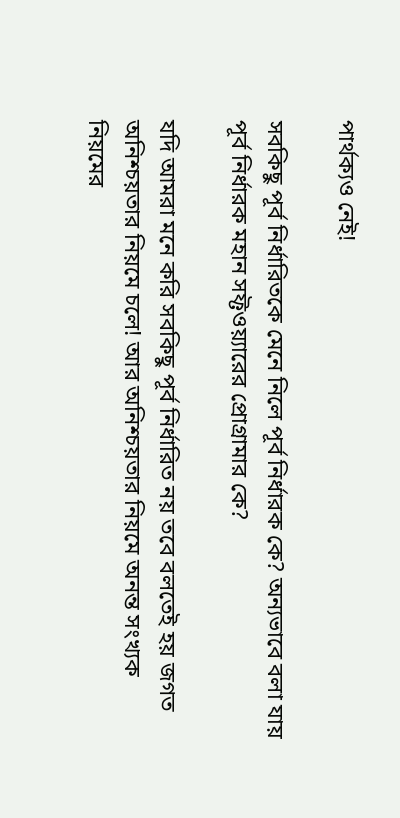পার্থক্যও নেই!

সবকিছু পূর্ব নির্ধারিতকে মেনে নিলে পূর্ব নির্ধারক কে? অন্যভাবে বলা যায় পূর্ব নির্ধারক মহান সফ্টওয়্যারের প্রোগ্রামার কে?

যদি আমরা মনে করি সবকিছু পূর্ব নির্ধারিত নয় তবে বলতেই হয় জগত অনিশ্চয়তার নিয়মে চলে! আর অনিশ্চয়তার নিয়মে অনন্ত সংখ্যক নিয়মের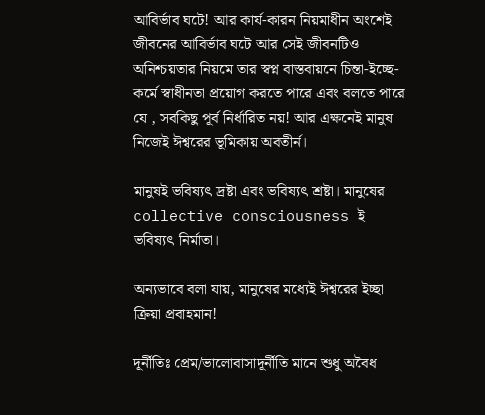আবির্ভাব ঘটে! আর কার্য-কারন নিয়মাধীন অংশেই জীবনের আবির্ভাব ঘটে আর সেই জীবনটিও অনিশ্চয়তার নিয়মে তার স্বপ্ন বাস্তবায়নে চিন্তা-ইচ্ছে-কর্মে স্বাধীনতা প্রয়োগ করতে পারে এবং বলতে পারে যে , সবকিছু পূর্ব নির্ধারিত নয়! আর এক্ষনেই মানুষ নিজেই ঈশ্বরের ভূমিকায় অবতীর্ন।

মানুষই ভবিষ্যৎ দ্রষ্টা এবং ভবিষ্যৎ শ্রষ্টা। মানুষের collective consciousness ই ভবিষ্যৎ নির্মাতা।

অন্যভাবে বলা যায়, মানুষের মধ্যেই ঈশ্বরের ইচ্ছা ক্রিয়া প্রবাহমান!

দূর্নীতিঃ প্রেম/ভালোবাসাদূর্নীতি মানে শুধু অবৈধ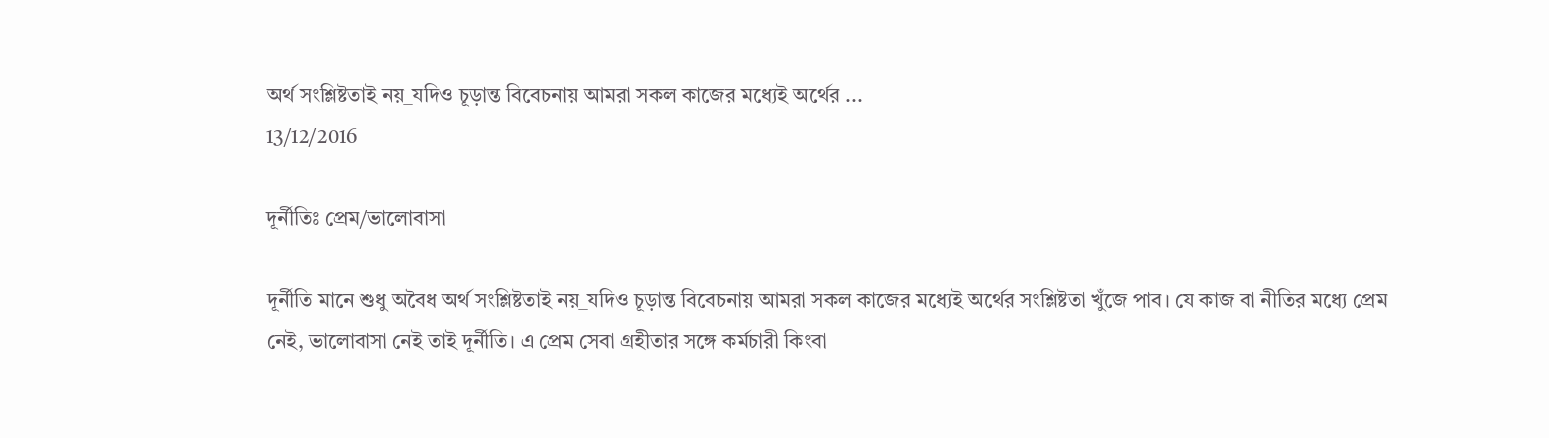অর্থ সংশ্লিষ্টতাই নয়_যদিও চূড়ান্ত বিবেচনায় আমরা সকল কাজের মধ্যেই অর্থের ...
13/12/2016

দূর্নীতিঃ প্রেম/ভালোবাসা

দূর্নীতি মানে শুধু অবৈধ অর্থ সংশ্লিষ্টতাই নয়_যদিও চূড়ান্ত বিবেচনায় আমরা সকল কাজের মধ্যেই অর্থের সংশ্লিষ্টতা খুঁজে পাব। যে কাজ বা নীতির মধ্যে প্রেম নেই, ভালোবাসা নেই তাই দূর্নীতি। এ প্রেম সেবা গ্রহীতার সঙ্গে কর্মচারী কিংবা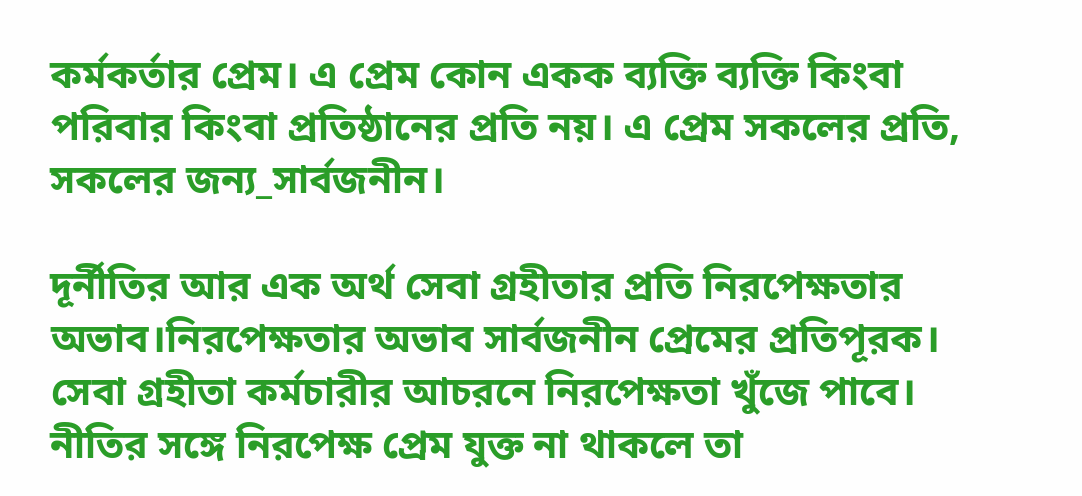কর্মকর্তার প্রেম। এ প্রেম কোন একক ব্যক্তি ব্যক্তি কিংবা পরিবার কিংবা প্রতিষ্ঠানের প্রতি নয়। এ প্রেম সকলের প্রতি, সকলের জন্য_সার্বজনীন।

দূর্নীতির আর এক অর্থ সেবা গ্রহীতার প্রতি নিরপেক্ষতার অভাব।নিরপেক্ষতার অভাব সার্বজনীন প্রেমের প্রতিপূরক। সেবা গ্রহীতা কর্মচারীর আচরনে নিরপেক্ষতা খুঁজে পাবে। নীতির সঙ্গে নিরপেক্ষ প্রেম যুক্ত না থাকলে তা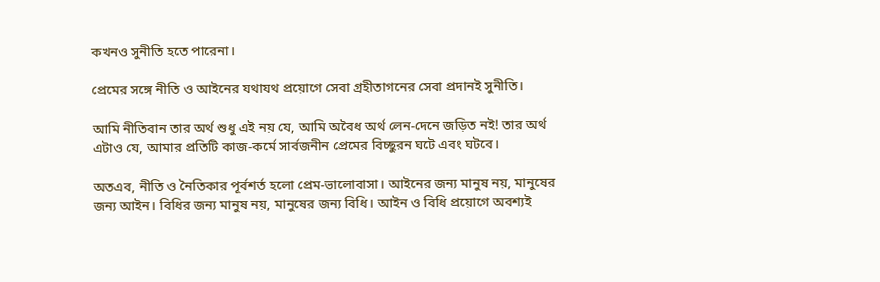কখনও সুনীতি হতে পারেনা।

প্রেমের সঙ্গে নীতি ও আইনের যথাযথ প্রয়োগে সেবা গ্রহীতাগনের সেবা প্রদানই সুনীতি।

আমি নীতিবান তার অর্থ শুধু এই নয় যে, আমি অবৈধ অর্থ লেন-দেনে জড়িত নই! তার অর্থ এটাও যে, আমার প্রতিটি কাজ-কর্মে সার্বজনীন প্রেমের বিচ্ছুরন ঘটে এবং ঘটবে।

অতএব, নীতি ও নৈতিকার পূর্বশর্ত হলো প্রেম-ভালোবাসা। আইনের জন্য মানুষ নয়, মানুষের জন্য আইন। বিধির জন্য মানুষ নয়, মানুষের জন্য বিধি। আইন ও বিধি প্রয়োগে অবশ্যই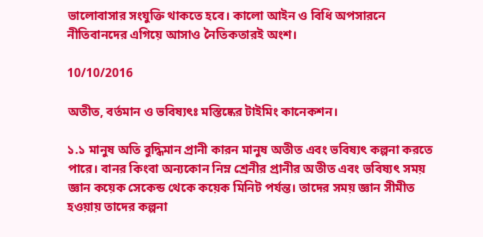ভালোবাসার সংযুক্তি থাকতে হবে। কালো আইন ও বিধি অপসারনে নীতিবানদের এগিয়ে আসাও নৈতিকতারই অংশ।

10/10/2016

অতীত, বর্তমান ও ভবিষ্যৎঃ মস্তিষ্কের টাইমিং কানেকশন।

১.১ মানুষ অতি বুদ্ধিমান প্রানী কারন মানুষ অতীত এবং ভবিষ্যৎ কল্পনা করতে পারে। বানর কিংবা অন্যকোন নিম্ন শ্রেনীর প্রানীর অতীত এবং ভবিষ্যৎ সময় জ্ঞান কয়েক সেকেন্ড থেকে কয়েক মিনিট পর্যন্ত। তাদের সময় জ্ঞান সীমীত হওয়ায় তাদের কল্পনা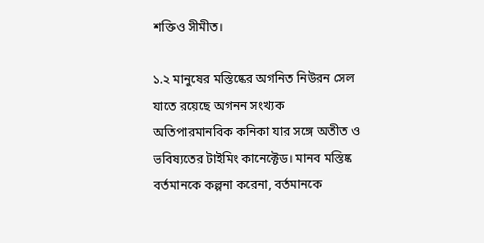শক্তিও সীমীত।

১.২ মানুষের মস্তিষ্কের অগনিত নিউরন সেল যাতে রয়েছে অগনন সংখ্যক অতিপারমানবিক কনিকা যার সঙ্গে অতীত ও ভবিষ্যতের টাইমিং কানেক্টেড। মানব মস্তিষ্ক বর্তমানকে কল্পনা করেনা, বর্তমানকে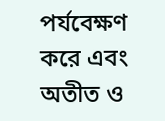পর্যবেক্ষণ করে এবং অতীত ও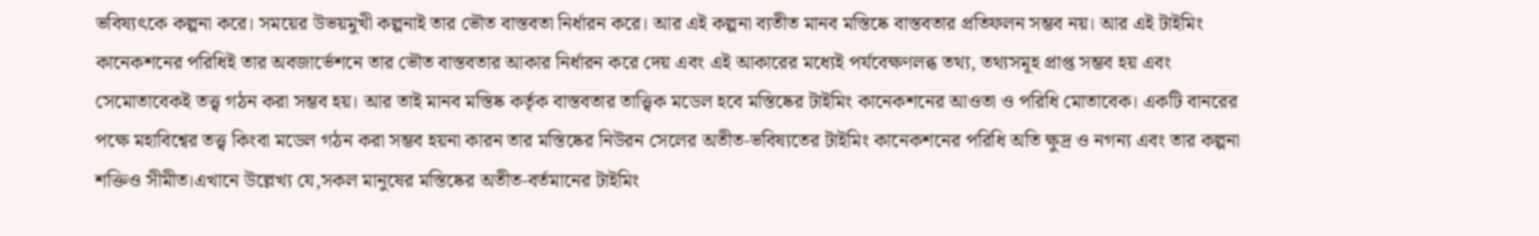ভবিষ্যৎকে কল্পনা করে। সময়ের উভয়মুখী কল্পনাই তার ভৌত বাস্তবতা নির্ধারন করে। আর এই কল্পনা ব্যতীত মানব মস্তিষ্কে বাস্তবতার প্রতিফলন সম্ভব নয়। আর এই টাইমিং কানেকশনের পরিধিই তার অবজার্ভেশনে তার ভৌত বাস্তবতার আকার নির্ধারন করে দেয় এবং এই আকারের মধ্যেই পর্যবেক্ষণলব্ধ তথ্য, তথ্যসমূহ প্রাপ্ত সম্ভব হয় এবং সেমোতাবেকই তত্ত্ব গঠন করা সম্ভব হয়। আর তাই মানব মস্তিষ্ক কর্তৃক বাস্তবতার তাত্ত্বিক মডেল হবে মস্তিষ্কের টাইমিং কানেকশনের আওতা ও পরিধি মোতাবেক। একটি বানরের পক্ষে মহাবিশ্বের তত্ত্ব কিংবা মডেল গঠন করা সম্ভব হয়না কারন তার মস্তিষ্কের নিউরন সেলের অতীত-ভবিষ্যতের টাইমিং কানেকশনের পরিধি অতি ক্ষুদ্র ও নগন্য এবং তার কল্পনা শক্তিও সীমীত।এখানে উল্লেখ্য যে,সকল মানুষের মস্তিষ্কের অতীত-বর্তমানের টাইমিং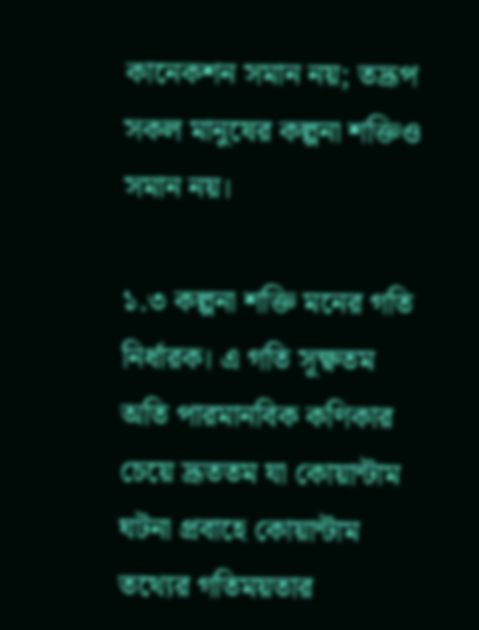কানেকশন সমান নয়; তদ্রূপ সকল মানুষের কল্পনা শক্তিও সমান নয়।

১.৩ কল্পনা শক্তি মনের গতি নির্ধারক। এ গতি সূক্ষ্ণতম অতি পারমানবিক কণিকার চেয়ে দ্রূততম যা কোয়ান্টাম ঘটনা প্রবাহে কোয়ান্টাম তথ্যের গতিময়তার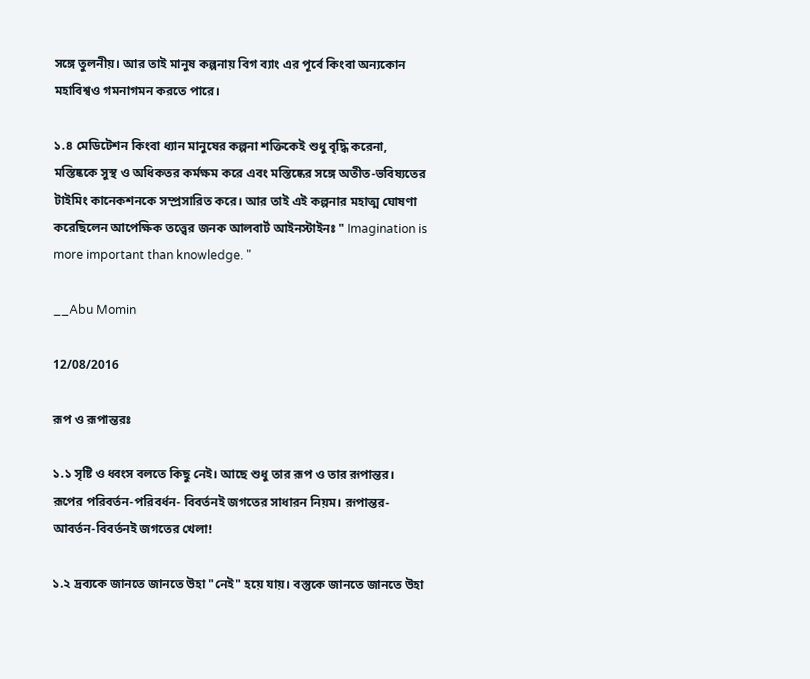সঙ্গে তুলনীয়। আর তাই মানুষ কল্পনায় বিগ ব্যাং এর পূর্বে কিংবা অন্যকোন মহাবিশ্বও গমনাগমন করতে পারে।

১.৪ মেডিটেশন কিংবা ধ্যান মানুষের কল্পনা শক্তিকেই শুধু বৃদ্ধি করেনা, মস্তিষ্ককে সুস্থ ও অধিকতর কর্মক্ষম করে এবং মস্তিষ্কের সঙ্গে অতীত-ভবিষ্যতের টাইমিং কানেকশনকে সম্প্রসারিত করে। আর তাই এই কল্পনার মহাত্ম ঘোষণা করেছিলেন আপেক্ষিক তত্ত্বের জনক আলবার্ট আইনস্টাইনঃ " Imagination is more important than knowledge. "

__Abu Momin

12/08/2016

রূপ ও রূপান্তরঃ

১.১ সৃষ্টি ও ধ্বংস বলতে কিছু নেই। আছে শুধু তার রূপ ও তার রূপান্তর। রূপের পরিবর্তন-পরিবর্ধন- বিবর্তনই জগতের সাধারন নিয়ম। রূপান্তর-আবর্তন-বিবর্তনই জগতের খেলা!

১.২ দ্রব্যকে জানতে জানতে উহা "নেই" হয়ে যায়। বস্তুকে জানতে জানতে উহা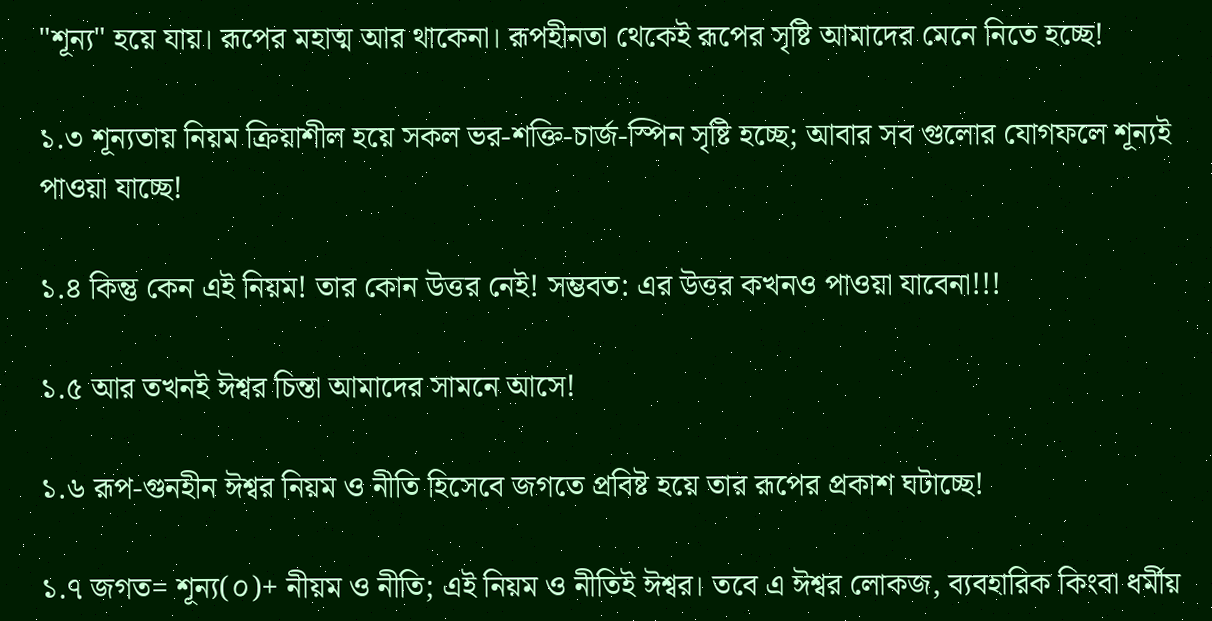"শূন্য" হয়ে যায়। রূপের মহাত্ম আর থাকেনা। রূপহীনতা থেকেই রূপের সৃষ্টি আমাদের মেনে নিতে হচ্ছে!

১.৩ শূন্যতায় নিয়ম ক্রিয়াশীল হয়ে সকল ভর-শক্তি-চার্জ-স্পিন সৃষ্টি হচ্ছে; আবার সব গুলোর যোগফলে শূন্যই পাওয়া যাচ্ছে!

১.৪ কিন্তু কেন এই নিয়ম! তার কোন উত্তর নেই! সম্ভবত: এর উত্তর কখনও পাওয়া যাবেনা!!!

১.৫ আর তখনই ঈশ্বর চিন্তা আমাদের সামনে আসে!

১.৬ রূপ-গুনহীন ঈশ্বর নিয়ম ও নীতি হিসেবে জগতে প্রবিষ্ট হয়ে তার রূপের প্রকাশ ঘটাচ্ছে!

১.৭ জগত= শূন্য(০)+ নীয়ম ও নীতি; এই নিয়ম ও নীতিই ঈশ্বর। তবে এ ঈশ্বর লোকজ, ব্যবহারিক কিংবা ধর্মীয়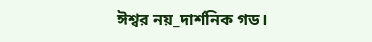ঈশ্বর নয়_দার্শনিক গড।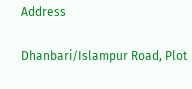Address

Dhanbari/Islampur Road, Plot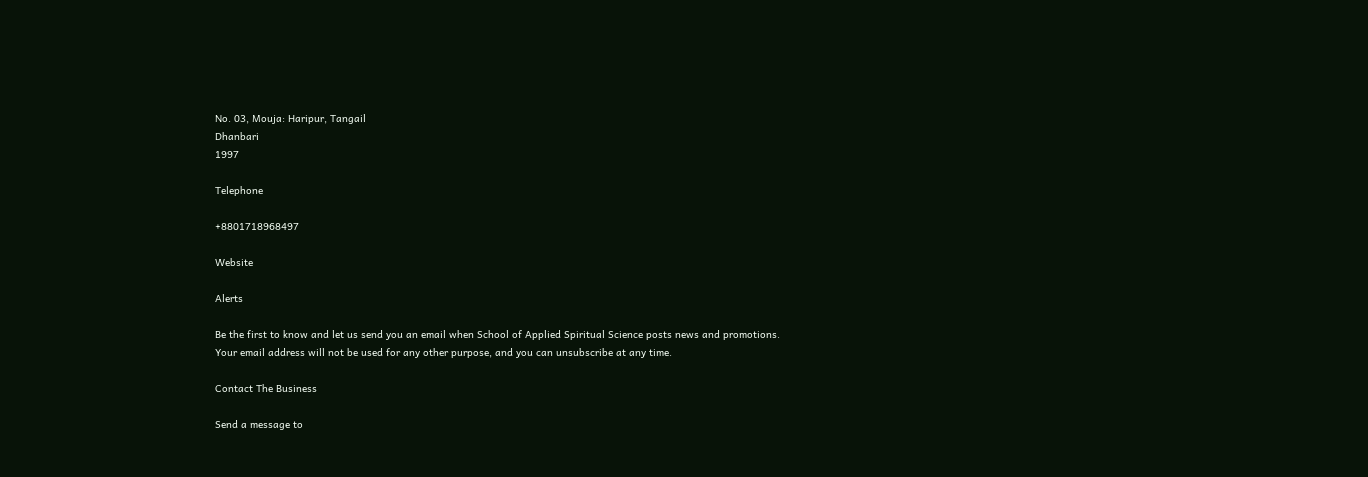No. 03, Mouja: Haripur, Tangail
Dhanbari
1997

Telephone

+8801718968497

Website

Alerts

Be the first to know and let us send you an email when School of Applied Spiritual Science posts news and promotions. Your email address will not be used for any other purpose, and you can unsubscribe at any time.

Contact The Business

Send a message to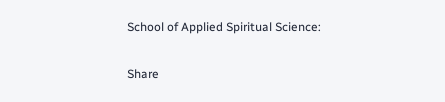School of Applied Spiritual Science:

Share